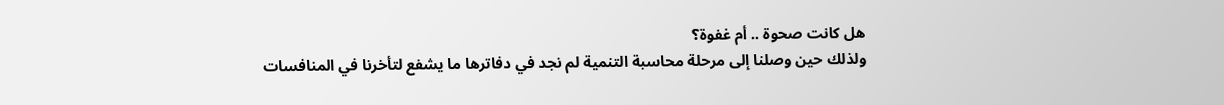هل كانت صحوة .. أم غفوة؟
ولذلك حين وصلنا إلى مرحلة محاسبة التنمية لم نجد في دفاترها ما يشفع لتأخرنا في المنافسات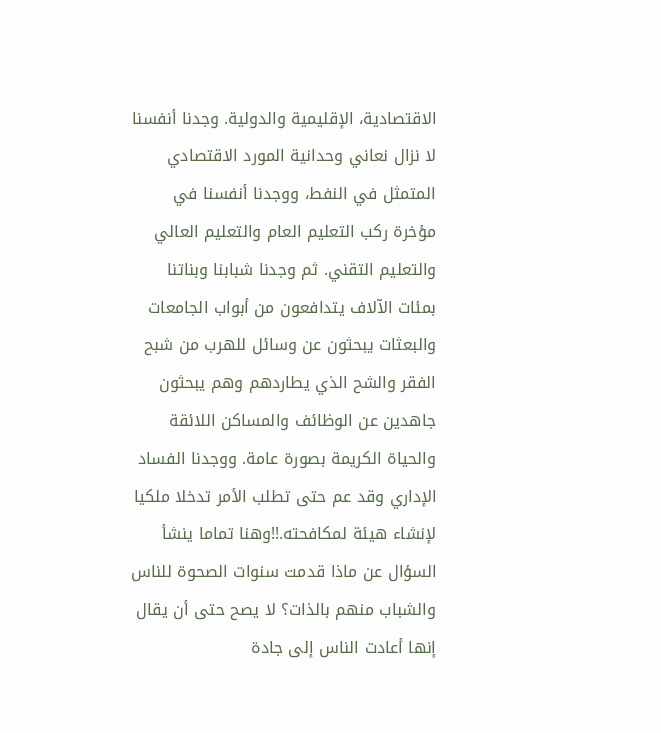الاقتصادية، الإقليمية والدولية. وجدنا أنفسنا لا نزال نعاني وحدانية المورد الاقتصادي المتمثل في النفط، ووجدنا أنفسنا في مؤخرة ركب التعليم العام والتعليم العالي والتعليم التقني. ثم وجدنا شبابنا وبناتنا بمئات الآلاف يتدافعون من أبواب الجامعات والبعثات يبحثون عن وسائل للهرب من شبح الفقر والشح الذي يطاردهم وهم يبحثون جاهدين عن الوظائف والمساكن اللائقة والحياة الكريمة بصورة عامة. ووجدنا الفساد الإداري وقد عم حتى تطلب الأمر تدخلا ملكيا لإنشاء هيئة لمكافحته.!!وهنا تماما ينشأ السؤال عن ماذا قدمت سنوات الصحوة للناس والشباب منهم بالذات؟ لا يصح حتى أن يقال إنها أعادت الناس إلى جادة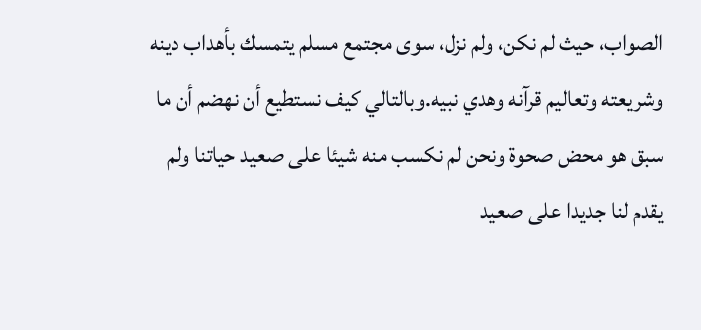الصواب، حيث لم نكن، ولم نزل، سوى مجتمع مسلم يتمسك بأهداب دينه وشريعته وتعاليم قرآنه وهدي نبيه.وبالتالي كيف نستطيع أن نهضم أن ما سبق هو محض صحوة ونحن لم نكسب منه شيئا على صعيد حياتنا ولم يقدم لنا جديدا على صعيد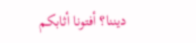ديننا؟ أفتونا أثابكم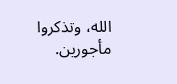الله، وتذكروا مأجورين.